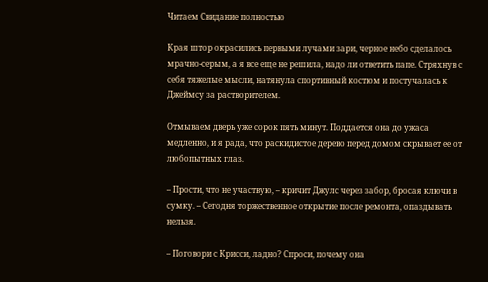Читаем Свидание полностью

Края штор окрасились первыми лучами зари, черное небо сделалось мрачно-серым, а я все еще не решила, надо ли ответить папе. Стряхнув с себя тяжелые мысли, натянула спортивный костюм и постучалась к Джеймсу за растворителем.

Отмываем дверь уже сорок пять минут. Поддается она до ужаса медленно, и я рада, что раскидистое дерево перед домом скрывает ее от любопытных глаз.

– Прости, что не участвую, – кричит Джулс через забор, бросая ключи в сумку. – Сегодня торжественное открытие после ремонта, опаздывать нельзя.

– Поговори с Крисси, ладно? Спроси, почему она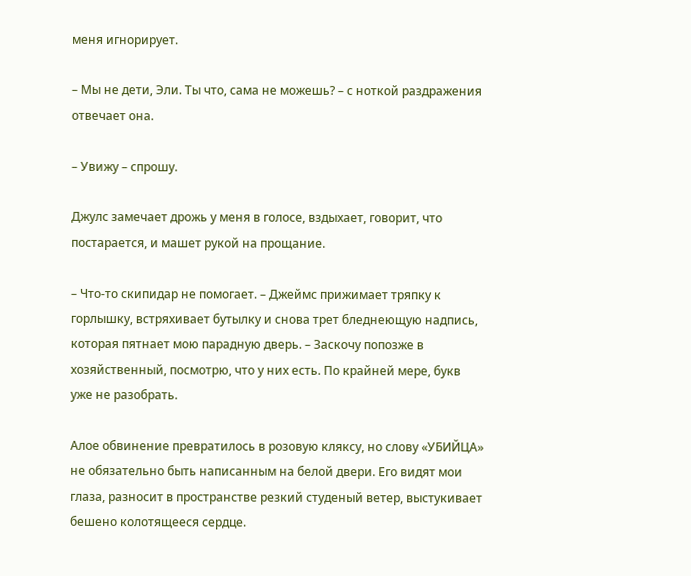меня игнорирует.

– Мы не дети, Эли. Ты что, сама не можешь? – с ноткой раздражения отвечает она.

– Увижу – спрошу.

Джулс замечает дрожь у меня в голосе, вздыхает, говорит, что постарается, и машет рукой на прощание.

– Что-то скипидар не помогает. – Джеймс прижимает тряпку к горлышку, встряхивает бутылку и снова трет бледнеющую надпись, которая пятнает мою парадную дверь. – Заскочу попозже в хозяйственный, посмотрю, что у них есть. По крайней мере, букв уже не разобрать.

Алое обвинение превратилось в розовую кляксу, но слову «УБИЙЦА» не обязательно быть написанным на белой двери. Его видят мои глаза, разносит в пространстве резкий студеный ветер, выстукивает бешено колотящееся сердце.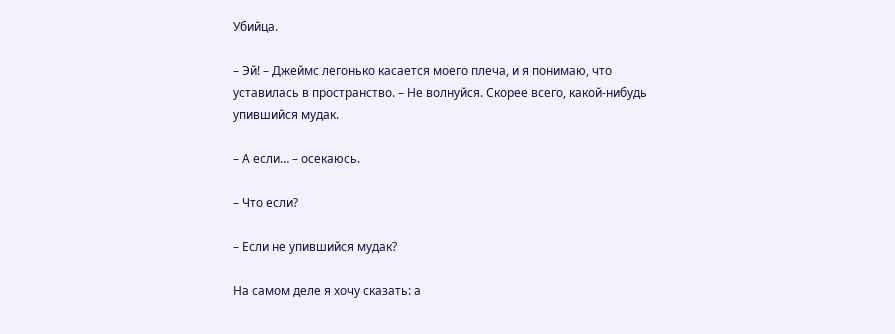Убийца.

– Эй! – Джеймс легонько касается моего плеча, и я понимаю, что уставилась в пространство. – Не волнуйся. Скорее всего, какой-нибудь упившийся мудак.

– А если… – осекаюсь.

– Что если?

– Если не упившийся мудак?

На самом деле я хочу сказать: а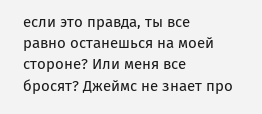если это правда, ты все равно останешься на моей стороне? Или меня все бросят? Джеймс не знает про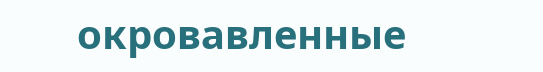окровавленные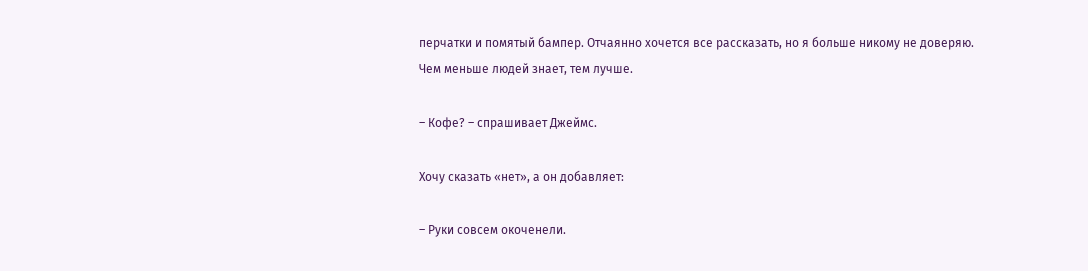перчатки и помятый бампер. Отчаянно хочется все рассказать, но я больше никому не доверяю. Чем меньше людей знает, тем лучше.

– Кофе? – спрашивает Джеймс.

Хочу сказать «нет», а он добавляет:

– Руки совсем окоченели.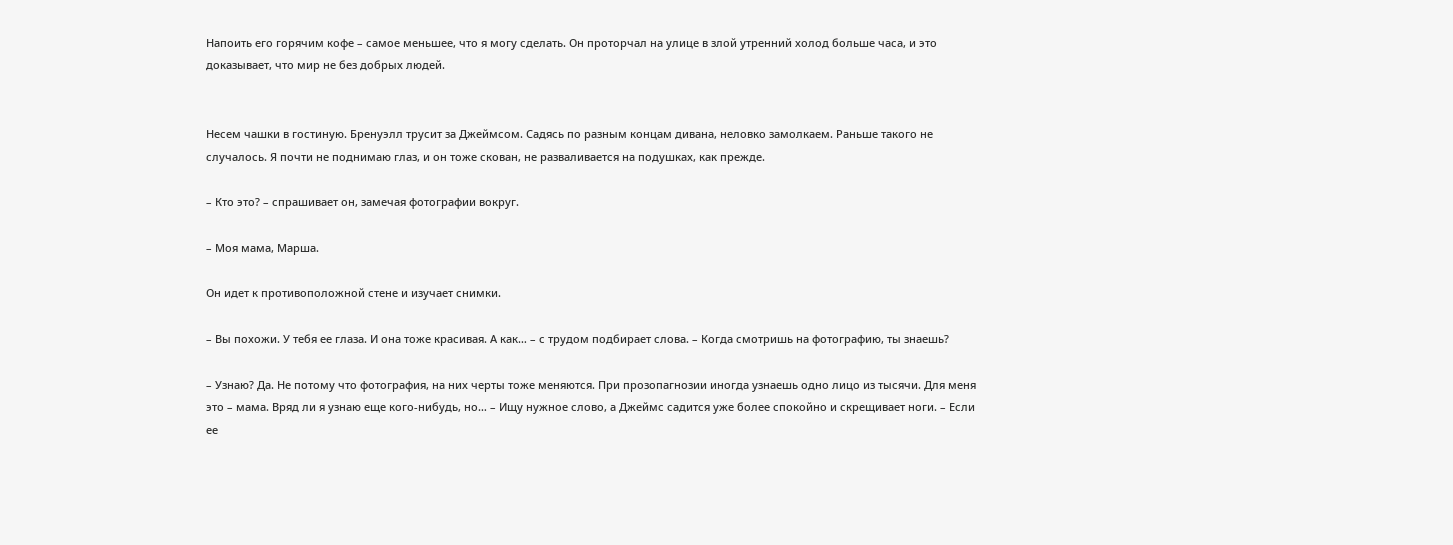Напоить его горячим кофе – самое меньшее, что я могу сделать. Он проторчал на улице в злой утренний холод больше часа, и это доказывает, что мир не без добрых людей.


Несем чашки в гостиную. Бренуэлл трусит за Джеймсом. Садясь по разным концам дивана, неловко замолкаем. Раньше такого не случалось. Я почти не поднимаю глаз, и он тоже скован, не разваливается на подушках, как прежде.

– Кто это? – спрашивает он, замечая фотографии вокруг.

– Моя мама, Марша.

Он идет к противоположной стене и изучает снимки.

– Вы похожи. У тебя ее глаза. И она тоже красивая. А как… – с трудом подбирает слова. – Когда смотришь на фотографию, ты знаешь?

– Узнаю? Да. Не потому что фотография, на них черты тоже меняются. При прозопагнозии иногда узнаешь одно лицо из тысячи. Для меня это – мама. Вряд ли я узнаю еще кого-нибудь, но… – Ищу нужное слово, а Джеймс садится уже более спокойно и скрещивает ноги. – Если ее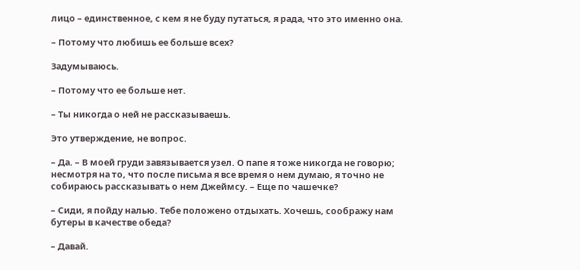лицо – единственное, с кем я не буду путаться, я рада, что это именно она.

– Потому что любишь ее больше всех?

Задумываюсь.

– Потому что ее больше нет.

– Ты никогда о ней не рассказываешь.

Это утверждение, не вопрос.

– Да. – В моей груди завязывается узел. О папе я тоже никогда не говорю; несмотря на то, что после письма я все время о нем думаю, я точно не собираюсь рассказывать о нем Джеймсу. – Еще по чашечке?

– Сиди, я пойду налью. Тебе положено отдыхать. Хочешь, соображу нам бутеры в качестве обеда?

– Давай.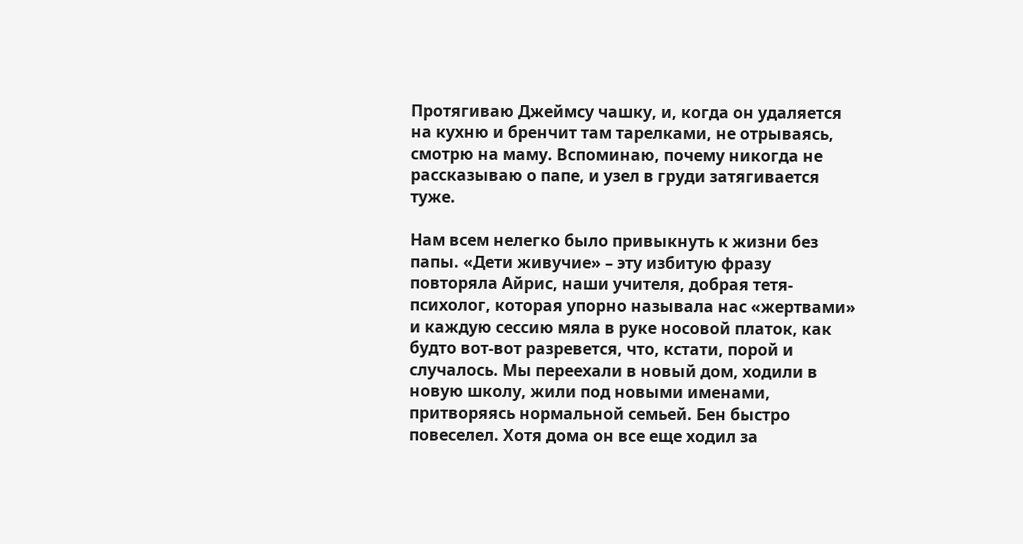Протягиваю Джеймсу чашку, и, когда он удаляется на кухню и бренчит там тарелками, не отрываясь, смотрю на маму. Вспоминаю, почему никогда не рассказываю о папе, и узел в груди затягивается туже.

Нам всем нелегко было привыкнуть к жизни без папы. «Дети живучие» – эту избитую фразу повторяла Айрис, наши учителя, добрая тетя-психолог, которая упорно называла нас «жертвами» и каждую сессию мяла в руке носовой платок, как будто вот-вот разревется, что, кстати, порой и случалось. Мы переехали в новый дом, ходили в новую школу, жили под новыми именами, притворяясь нормальной семьей. Бен быстро повеселел. Хотя дома он все еще ходил за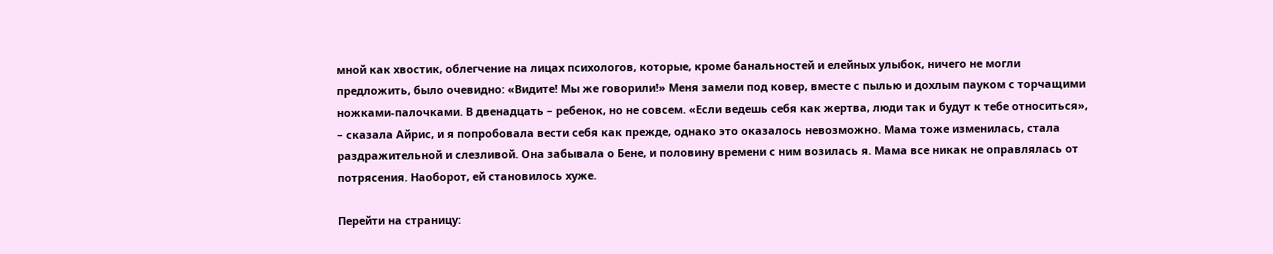мной как хвостик, облегчение на лицах психологов, которые, кроме банальностей и елейных улыбок, ничего не могли предложить, было очевидно: «Видите! Мы же говорили!» Меня замели под ковер, вместе с пылью и дохлым пауком с торчащими ножками-палочками. В двенадцать – ребенок, но не совсем. «Если ведешь себя как жертва, люди так и будут к тебе относиться», – сказала Айрис, и я попробовала вести себя как прежде, однако это оказалось невозможно. Мама тоже изменилась, стала раздражительной и слезливой. Она забывала о Бене, и половину времени с ним возилась я. Мама все никак не оправлялась от потрясения. Наоборот, ей становилось хуже.

Перейти на страницу: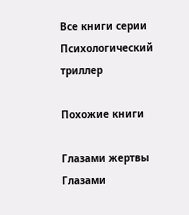Все книги серии Психологический триллер

Похожие книги

Глазами жертвы
Глазами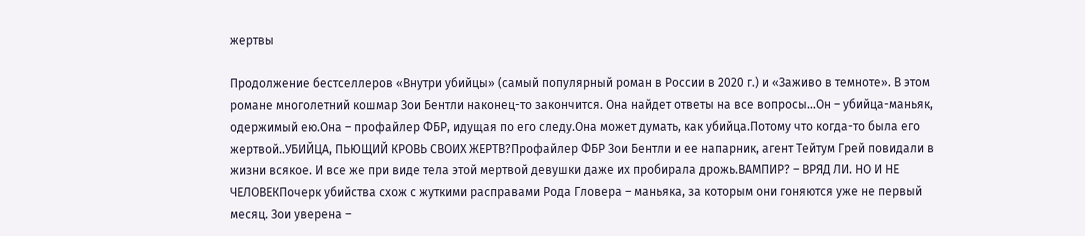жертвы

Продолжение бестселлеров «Внутри убийцы» (самый популярный роман в России в 2020 г.) и «Заживо в темноте». В этом романе многолетний кошмар Зои Бентли наконец-то закончится. Она найдет ответы на все вопросы…Он – убийца-маньяк, одержимый ею.Она – профайлер ФБР, идущая по его следу.Она может думать, как убийца.Потому что когда-то была его жертвой..УБИЙЦА, ПЬЮЩИЙ КРОВЬ СВОИХ ЖЕРТВ?Профайлер ФБР Зои Бентли и ее напарник, агент Тейтум Грей повидали в жизни всякое. И все же при виде тела этой мертвой девушки даже их пробирала дрожь.ВАМПИР? – ВРЯД ЛИ. НО И НЕ ЧЕЛОВЕКПочерк убийства схож с жуткими расправами Рода Гловера – маньяка, за которым они гоняются уже не первый месяц. Зои уверена –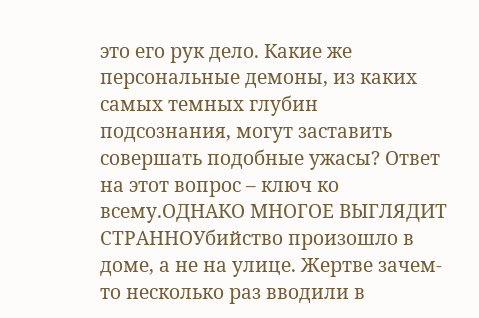это его рук дело. Какие же персональные демоны, из каких самых темных глубин подсознания, могут заставить совершать подобные ужасы? Ответ на этот вопрос – ключ ко всему.ОДНАКО МНОГОЕ ВЫГЛЯДИТ СТРАННОУбийство произошло в доме, а не на улице. Жертве зачем-то несколько раз вводили в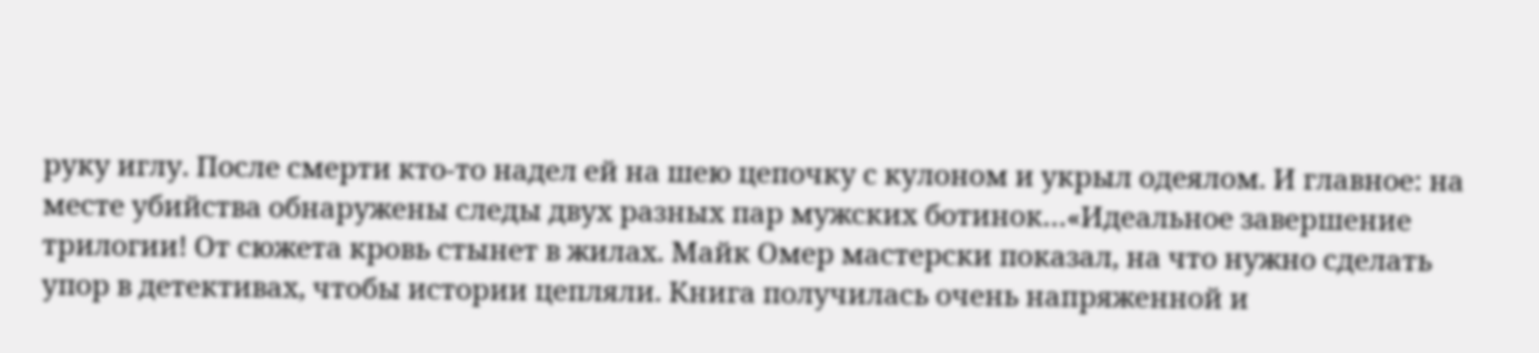руку иглу. После смерти кто-то надел ей на шею цепочку с кулоном и укрыл одеялом. И главное: на месте убийства обнаружены следы двух разных пар мужских ботинок…«Идеальное завершение трилогии! От сюжета кровь стынет в жилах. Майк Омер мастерски показал, на что нужно сделать упор в детективах, чтобы истории цепляли. Книга получилась очень напряженной и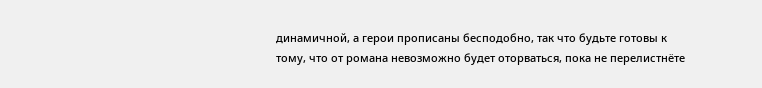динамичной, а герои прописаны бесподобно, так что будьте готовы к тому, что от романа невозможно будет оторваться, пока не перелистнёте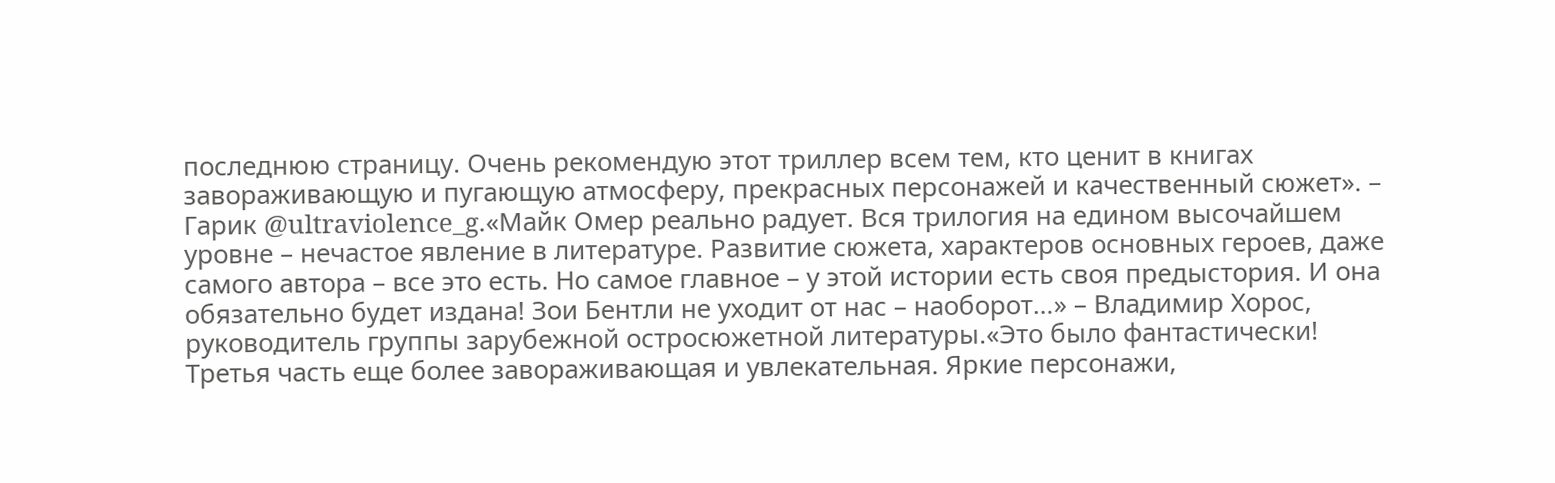последнюю страницу. Очень рекомендую этот триллер всем тем, кто ценит в книгах завораживающую и пугающую атмосферу, прекрасных персонажей и качественный сюжет». – Гарик @ultraviolence_g.«Майк Омер реально радует. Вся трилогия на едином высочайшем уровне – нечастое явление в литературе. Развитие сюжета, характеров основных героев, даже самого автора – все это есть. Но самое главное – у этой истории есть своя предыстория. И она обязательно будет издана! Зои Бентли не уходит от нас – наоборот…» – Владимир Хорос, руководитель группы зарубежной остросюжетной литературы.«Это было фантастически! Третья часть еще более завораживающая и увлекательная. Яркие персонажи,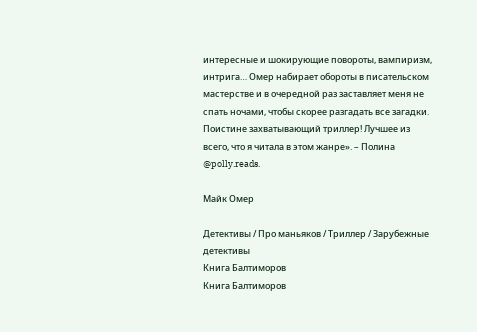интересные и шокирующие повороты, вампиризм, интрига… Омер набирает обороты в писательском мастерстве и в очередной раз заставляет меня не спать ночами, чтобы скорее разгадать все загадки. Поистине захватывающий триллер! Лучшее из всего, что я читала в этом жанре». – Полина @polly.reads.

Майк Омер

Детективы / Про маньяков / Триллер / Зарубежные детективы
Книга Балтиморов
Книга Балтиморов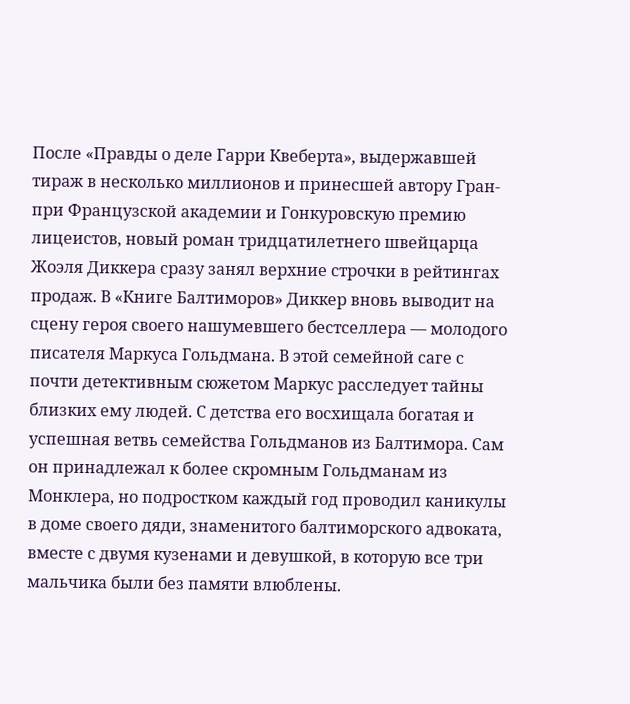После «Правды о деле Гарри Квеберта», выдержавшей тираж в несколько миллионов и принесшей автору Гран-при Французской академии и Гонкуровскую премию лицеистов, новый роман тридцатилетнего швейцарца Жоэля Диккера сразу занял верхние строчки в рейтингах продаж. В «Книге Балтиморов» Диккер вновь выводит на сцену героя своего нашумевшего бестселлера — молодого писателя Маркуса Гольдмана. В этой семейной саге с почти детективным сюжетом Маркус расследует тайны близких ему людей. С детства его восхищала богатая и успешная ветвь семейства Гольдманов из Балтимора. Сам он принадлежал к более скромным Гольдманам из Монклера, но подростком каждый год проводил каникулы в доме своего дяди, знаменитого балтиморского адвоката, вместе с двумя кузенами и девушкой, в которую все три мальчика были без памяти влюблены.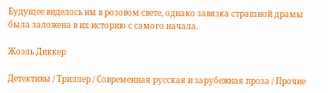Будущее виделось им в розовом свете, однако завязка страшной драмы была заложена в их историю с самого начала.

Жоэль Диккер

Детективы / Триллер / Современная русская и зарубежная проза / Прочие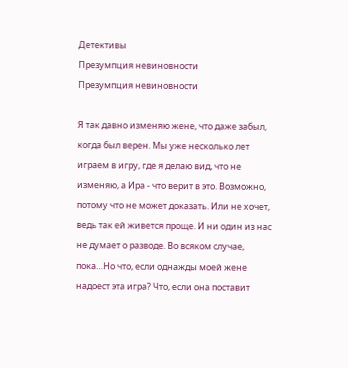Детективы
Презумпция невиновности
Презумпция невиновности

Я так давно изменяю жене, что даже забыл, когда был верен. Мы уже несколько лет играем в игру, где я делаю вид, что не изменяю, а Ира - что верит в это. Возможно, потому что не может доказать. Или не хочет, ведь так ей живется проще. И ни один из нас не думает о разводе. Во всяком случае, пока…Но что, если однажды моей жене надоест эта игра? Что, если она поставит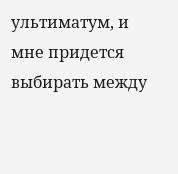ультиматум, и мне придется выбирать между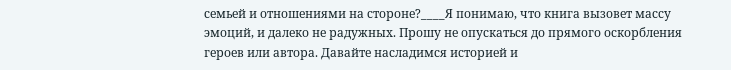семьей и отношениями на стороне?____Я понимаю, что книга вызовет массу эмоций, и далеко не радужных. Прошу не опускаться до прямого оскорбления героев или автора. Давайте насладимся историей и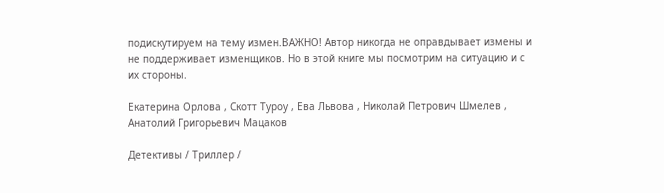подискутируем на тему измен.ВАЖНО! Автор никогда не оправдывает измены и не поддерживает изменщиков. Но в этой книге мы посмотрим на ситуацию и с их стороны.

Екатерина Орлова , Скотт Туроу , Ева Львова , Николай Петрович Шмелев , Анатолий Григорьевич Мацаков

Детективы / Триллер /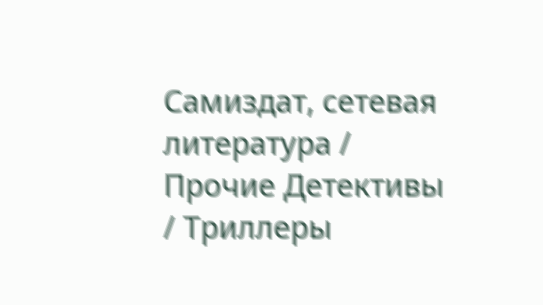Самиздат, сетевая литература / Прочие Детективы / Триллеры